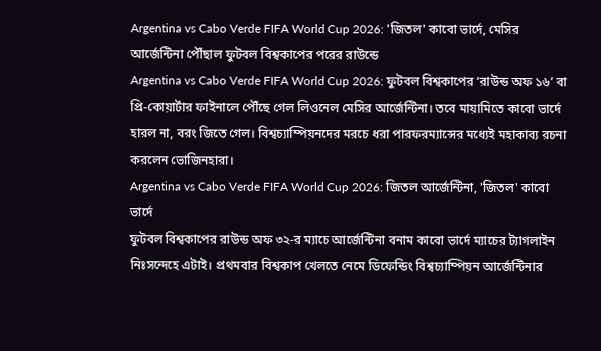Argentina vs Cabo Verde FIFA World Cup 2026: 'জিতল' কাবো ভার্দে, মেসির আর্জেন্টিনা পৌঁছাল ফুটবল বিশ্বকাপের পরের রাউন্ডে
Argentina vs Cabo Verde FIFA World Cup 2026: ফুটবল বিশ্বকাপের ‘রাউন্ড অফ ১৬’ বা প্রি-কোয়ার্টার ফাইনালে পৌঁছে গেল লিওনেল মেসির আর্জেন্টিনা। তবে মায়ামিতে কাবো ভার্দে হারল না, বরং জিতে গেল। বিশ্বচ্যাম্পিয়নদের মরচে ধরা পারফরম্যান্সের মধ্যেই মহাকাব্য রচনা করলেন ভোজিনহারা।
Argentina vs Cabo Verde FIFA World Cup 2026: জিতল আর্জেন্টিনা, 'জিতল' কাবো ভার্দে
ফুটবল বিশ্বকাপের রাউন্ড অফ ৩২-র ম্যাচে আর্জেন্টিনা বনাম কাবো ভার্দে ম্যাচের ট্যাগলাইন নিঃসন্দেহে এটাই। প্রথমবার বিশ্বকাপ খেলতে নেমে ডিফেন্ডিং বিশ্বচ্যাম্পিয়ন আর্জেন্টিনার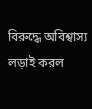বিরুদ্ধে অবিশ্বাস্য লড়াই করল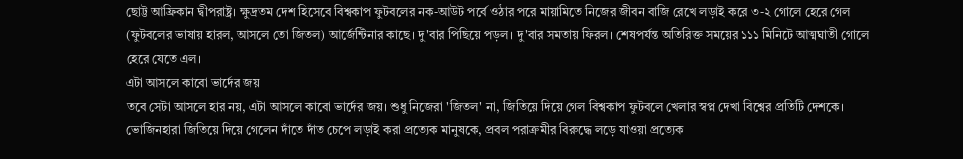ছোট্ট আফ্রিকান দ্বীপরাষ্ট্র। ক্ষুদ্রতম দেশ হিসেবে বিশ্বকাপ ফুটবলের নক-আউট পর্বে ওঠার পরে মায়ামিতে নিজের জীবন বাজি রেখে লড়াই করে ৩-২ গোলে হেরে গেল (ফুটবলের ভাষায় হারল, আসলে তো জিতল) আর্জেন্টিনার কাছে। দু'বার পিছিয়ে পড়ল। দু'বার সমতায় ফিরল। শেষপর্যন্ত অতিরিক্ত সময়ের ১১১ মিনিটে আত্মঘাতী গোলে হেরে যেতে এল।
এটা আসলে কাবো ভার্দের জয়
তবে সেটা আসলে হার নয়, এটা আসলে কাবো ভার্দের জয়। শুধু নিজেরা 'জিতল' না, জিতিয়ে দিয়ে গেল বিশ্বকাপ ফুটবলে খেলার স্বপ্ন দেখা বিশ্বের প্রতিটি দেশকে। ভোজিনহারা জিতিয়ে দিয়ে গেলেন দাঁতে দাঁত চেপে লড়াই করা প্রত্যেক মানুষকে, প্রবল পরাক্রমীর বিরুদ্ধে লড়ে যাওয়া প্রত্যেক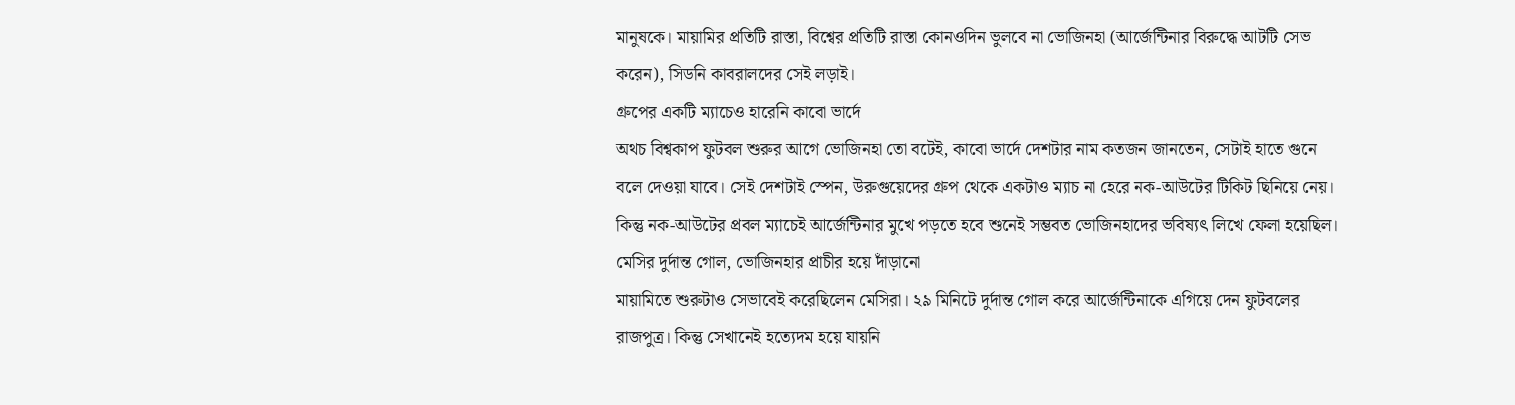মানুষকে। মায়ামির প্রতিটি রাস্তা, বিশ্বের প্রতিটি রাস্তা কোনওদিন ভুলবে না ভোজিনহা (আর্জেন্টিনার বিরুদ্ধে আটটি সেভ করেন), সিডনি কাবরালদের সেই লড়াই।
গ্রুপের একটি ম্যাচেও হারেনি কাবো ভার্দে
অথচ বিশ্বকাপ ফুটবল শুরুর আগে ভোজিনহা তো বটেই, কাবো ভার্দে দেশটার নাম কতজন জানতেন, সেটাই হাতে গুনে বলে দেওয়া যাবে। সেই দেশটাই স্পেন, উরুগুয়েদের গ্রুপ থেকে একটাও ম্যাচ না হেরে নক-আউটের টিকিট ছিনিয়ে নেয়। কিন্তু নক-আউটের প্রবল ম্যাচেই আর্জেন্টিনার মুখে পড়তে হবে শুনেই সম্ভবত ভোজিনহাদের ভবিষ্যৎ লিখে ফেলা হয়েছিল।
মেসির দুর্দান্ত গোল, ভোজিনহার প্রাচীর হয়ে দাঁড়ানো
মায়ামিতে শুরুটাও সেভাবেই করেছিলেন মেসিরা। ২৯ মিনিটে দুর্দান্ত গোল করে আর্জেন্টিনাকে এগিয়ে দেন ফুটবলের রাজপুত্র। কিন্তু সেখানেই হত্যেদম হয়ে যায়নি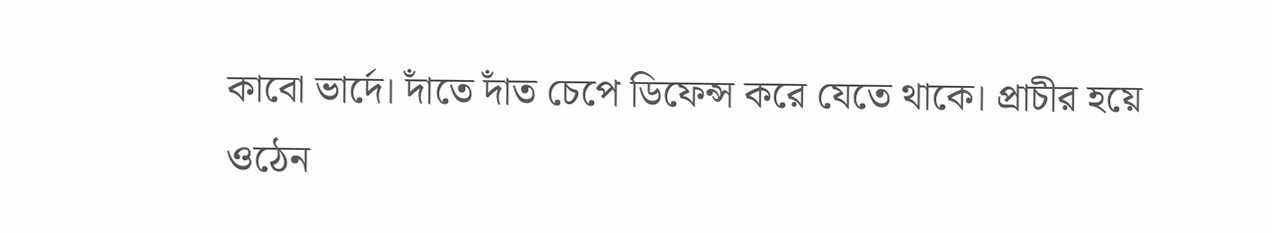কাবো ভার্দে। দাঁতে দাঁত চেপে ডিফেন্স করে যেতে থাকে। প্রাচীর হয়ে ওঠেন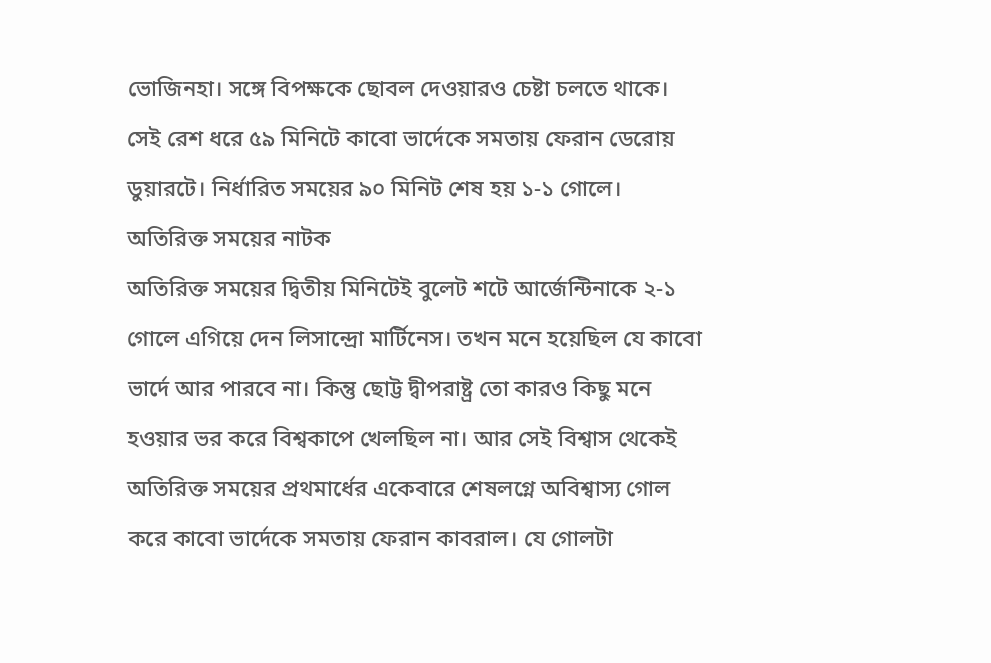ভোজিনহা। সঙ্গে বিপক্ষকে ছোবল দেওয়ারও চেষ্টা চলতে থাকে। সেই রেশ ধরে ৫৯ মিনিটে কাবো ভার্দেকে সমতায় ফেরান ডেরোয় ডুয়ারটে। নির্ধারিত সময়ের ৯০ মিনিট শেষ হয় ১-১ গোলে।
অতিরিক্ত সময়ের নাটক
অতিরিক্ত সময়ের দ্বিতীয় মিনিটেই বুলেট শটে আর্জেন্টিনাকে ২-১ গোলে এগিয়ে দেন লিসান্দ্রো মার্টিনেস। তখন মনে হয়েছিল যে কাবো ভার্দে আর পারবে না। কিন্তু ছোট্ট দ্বীপরাষ্ট্র তো কারও কিছু মনে হওয়ার ভর করে বিশ্বকাপে খেলছিল না। আর সেই বিশ্বাস থেকেই অতিরিক্ত সময়ের প্রথমার্ধের একেবারে শেষলগ্নে অবিশ্বাস্য গোল করে কাবো ভার্দেকে সমতায় ফেরান কাবরাল। যে গোলটা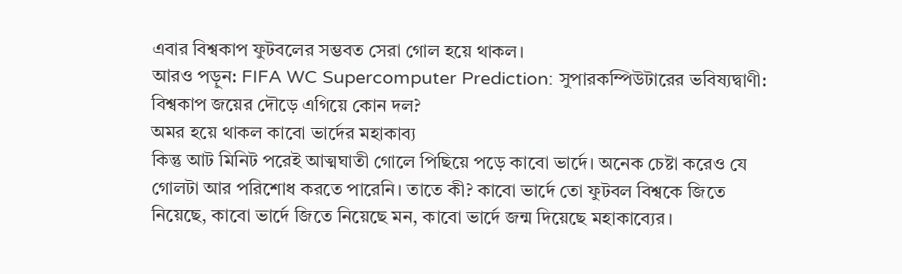এবার বিশ্বকাপ ফুটবলের সম্ভবত সেরা গোল হয়ে থাকল।
আরও পড়ুন: FIFA WC Supercomputer Prediction: সুপারকম্পিউটারের ভবিষ্যদ্বাণী: বিশ্বকাপ জয়ের দৌড়ে এগিয়ে কোন দল?
অমর হয়ে থাকল কাবো ভার্দের মহাকাব্য
কিন্তু আট মিনিট পরেই আত্মঘাতী গোলে পিছিয়ে পড়ে কাবো ভার্দে। অনেক চেষ্টা করেও যে গোলটা আর পরিশোধ করতে পারেনি। তাতে কী? কাবো ভার্দে তো ফুটবল বিশ্বকে জিতে নিয়েছে, কাবো ভার্দে জিতে নিয়েছে মন, কাবো ভার্দে জন্ম দিয়েছে মহাকাব্যের।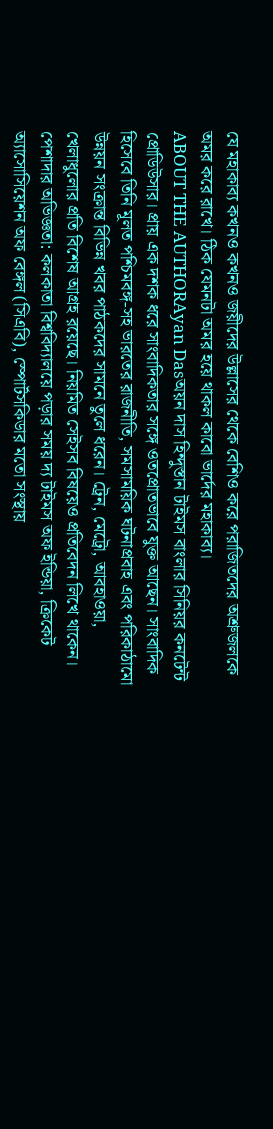যে মহাকাব্য কখনও কখনও জয়ীদের উল্লাসের থেকে বেশিও করে পরাজিতদের অশ্রুজলকে অমর করে রাখে। ঠিক যেমনটা অমর হয়ে থাকল কাবো ভার্দের মহাকাব্য।
ABOUT THE AUTHORAyan Dasঅয়ন দাস হিন্দুস্তান টাইমস বাংলার সিনিয়র কনটেন্ট প্রোডিউসার। প্রায় এক দশক ধরে সাংবাদিকতার সঙ্গে ওতপ্রোতভাবে যুক্ত আছেন। সাংবাদিক হিসেবে তিনি মূলত পশ্চিমবঙ্গ-সহ ভারতের রাজনীতি, সমসাময়িক ঘটনাপ্রবাহ এবং পরিকাঠামো উন্নয়ন সংক্রান্ত বিভিন্ন খবর পাঠকদের সামনে তুলে ধরেন। ট্রেন, মেট্রো, আবহাওয়া, খেলাধুলোর প্রতি বিশেষ আগ্রহ রয়েছে। নিয়মিত সেইসব বিষয়েও প্রতিবেদন লিখে থাকেন। পেশাদার অভিজ্ঞতা: কলকাতা বিশ্ববিদ্যালয়ে পড়ার সময় দ্য টাইমস অফ ইন্ডিয়া, ক্রিকেট অ্যাসোসিয়েশন অফ বেঙ্গল (সিএবি), স্পোর্টসকিডার মতো সংস্থায়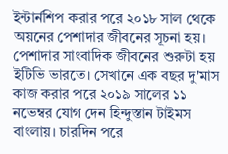ইন্টার্নশিপ করার পরে ২০১৮ সাল থেকে অয়নের পেশাদার জীবনের সূচনা হয়। পেশাদার সাংবাদিক জীবনের শুরুটা হয় ইটিভি ভারতে। সেখানে এক বছর দু'মাস কাজ করার পরে ২০১৯ সালের ১১ নভেম্বর যোগ দেন হিন্দুস্তান টাইমস বাংলায়। চারদিন পরে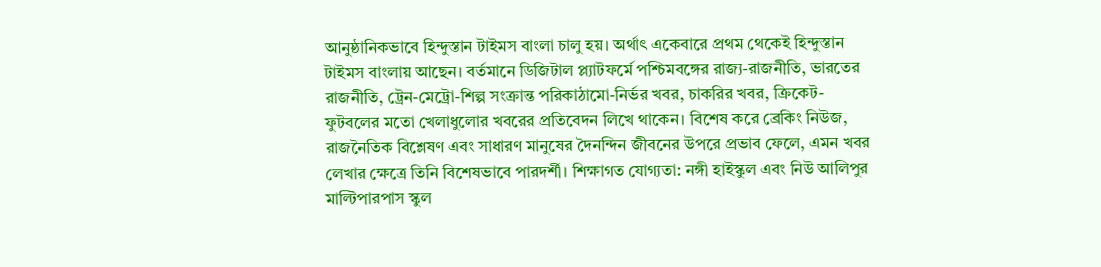আনুষ্ঠানিকভাবে হিন্দুস্তান টাইমস বাংলা চালু হয়। অর্থাৎ একেবারে প্রথম থেকেই হিন্দুস্তান টাইমস বাংলায় আছেন। বর্তমানে ডিজিটাল প্ল্যাটফর্মে পশ্চিমবঙ্গের রাজ্য-রাজনীতি, ভারতের রাজনীতি, ট্রেন-মেট্রো-শিল্প সংক্রান্ত পরিকাঠামো-নির্ভর খবর, চাকরির খবর, ক্রিকেট-ফুটবলের মতো খেলাধুলোর খবরের প্রতিবেদন লিখে থাকেন। বিশেষ করে ব্রেকিং নিউজ, রাজনৈতিক বিশ্লেষণ এবং সাধারণ মানুষের দৈনন্দিন জীবনের উপরে প্রভাব ফেলে, এমন খবর লেখার ক্ষেত্রে তিনি বিশেষভাবে পারদর্শী। শিক্ষাগত যোগ্যতা: নঙ্গী হাইস্কুল এবং নিউ আলিপুর মাল্টিপারপাস স্কুল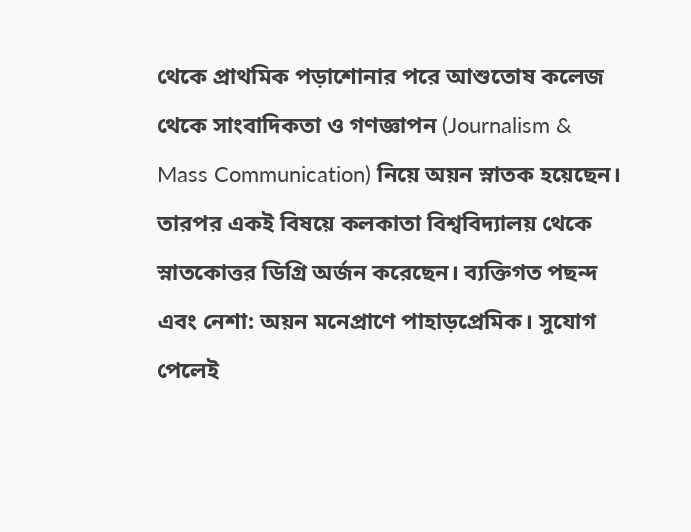থেকে প্রাথমিক পড়াশোনার পরে আশুতোষ কলেজ থেকে সাংবাদিকতা ও গণজ্ঞাপন (Journalism & Mass Communication) নিয়ে অয়ন স্নাতক হয়েছেন। তারপর একই বিষয়ে কলকাতা বিশ্ববিদ্যালয় থেকে স্নাতকোত্তর ডিগ্রি অর্জন করেছেন। ব্যক্তিগত পছন্দ এবং নেশা: অয়ন মনেপ্রাণে পাহাড়প্রেমিক। সুযোগ পেলেই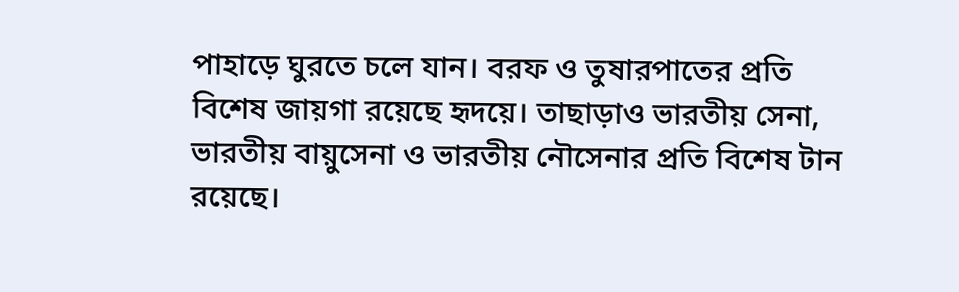পাহাড়ে ঘুরতে চলে যান। বরফ ও তুষারপাতের প্রতি বিশেষ জায়গা রয়েছে হৃদয়ে। তাছাড়াও ভারতীয় সেনা, ভারতীয় বায়ুসেনা ও ভারতীয় নৌসেনার প্রতি বিশেষ টান রয়েছে।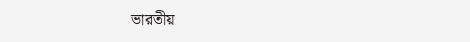ভারতীয়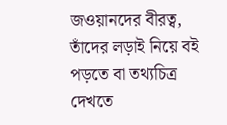জওয়ানদের বীরত্ব, তাঁদের লড়াই নিয়ে বই পড়তে বা তথ্যচিত্র দেখতে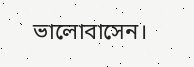ভালোবাসেন।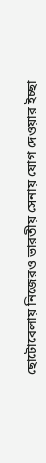ছোটোবেলায় নিজেরও ভারতীয় সেনায় যোগ দেওয়ার ইচ্ছা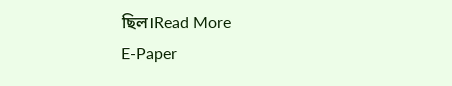ছিল।Read More
E-Paper